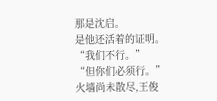那是沈启。
是他还活着的证明。
“我们不行。”
“但你们必须行。”
火墙尚未散尽,王俊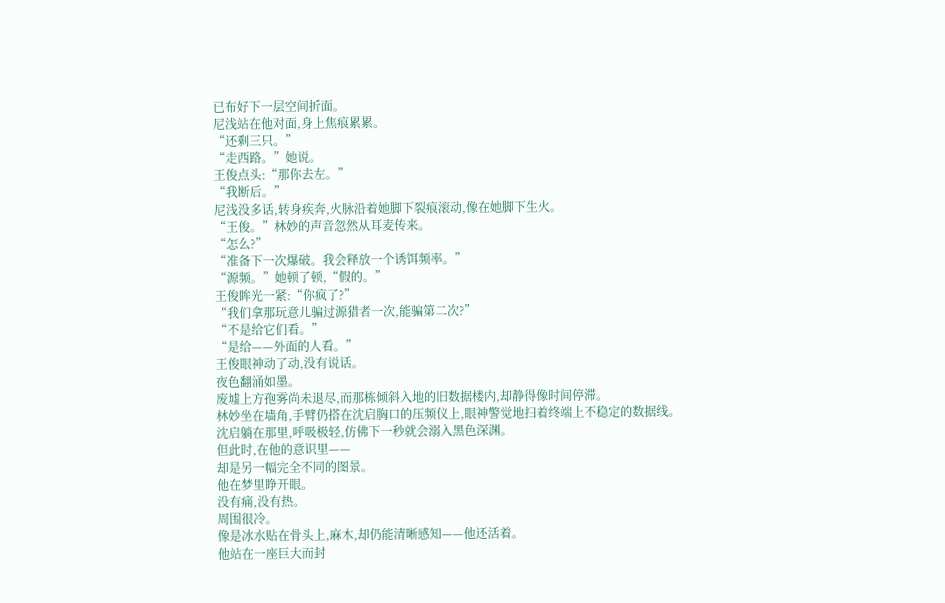已布好下一层空间折面。
尼浅站在他对面,身上焦痕累累。
“还剩三只。”
“走西路。”她说。
王俊点头:“那你去左。”
“我断后。”
尼浅没多话,转身疾奔,火脉沿着她脚下裂痕滚动,像在她脚下生火。
“王俊。”林妙的声音忽然从耳麦传来。
“怎么?”
“准备下一次爆破。我会释放一个诱饵频率。”
“源频。”她顿了顿,“假的。”
王俊眸光一紧:“你疯了?”
“我们拿那玩意儿骗过源猎者一次,能骗第二次?”
“不是给它们看。”
“是给——外面的人看。”
王俊眼神动了动,没有说话。
夜色翻涌如墨。
废墟上方孢雾尚未退尽,而那栋倾斜入地的旧数据楼内,却静得像时间停滞。
林妙坐在墙角,手臂仍搭在沈启胸口的压频仪上,眼神警觉地扫着终端上不稳定的数据线。
沈启躺在那里,呼吸极轻,仿佛下一秒就会溺入黑色深渊。
但此时,在他的意识里——
却是另一幅完全不同的图景。
他在梦里睁开眼。
没有痛,没有热。
周围很冷。
像是冰水贴在骨头上,麻木,却仍能清晰感知——他还活着。
他站在一座巨大而封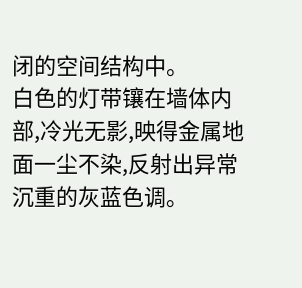闭的空间结构中。
白色的灯带镶在墙体内部,冷光无影,映得金属地面一尘不染,反射出异常沉重的灰蓝色调。